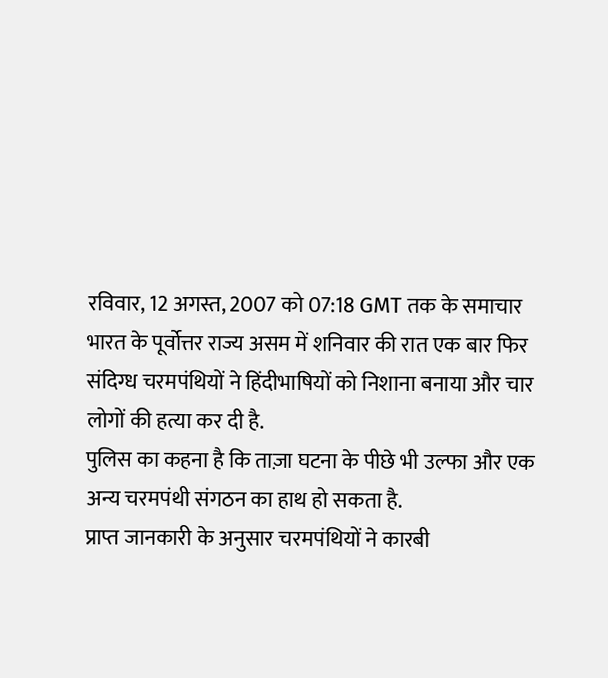रविवार, 12 अगस्त, 2007 को 07:18 GMT तक के समाचार
भारत के पूर्वोत्तर राज्य असम में शनिवार की रात एक बार फिर संदिग्ध चरमपंथियों ने हिंदीभाषियों को निशाना बनाया और चार लोगों की हत्या कर दी है.
पुलिस का कहना है कि ताज़ा घटना के पीछे भी उल्फा और एक अन्य चरमपंथी संगठन का हाथ हो सकता है.
प्राप्त जानकारी के अनुसार चरमपंथियों ने कारबी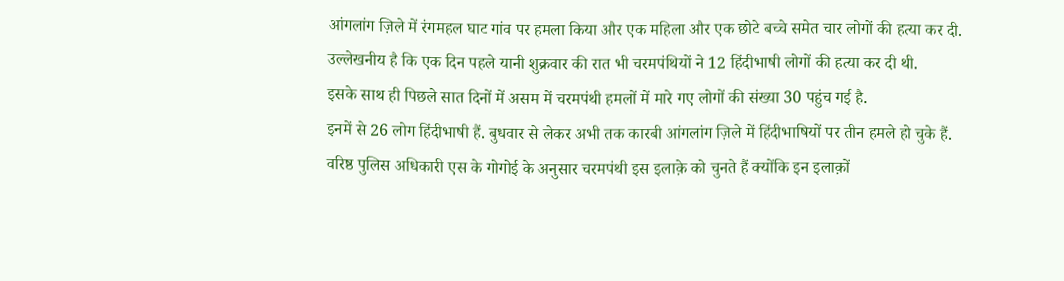आंगलांग ज़िले में रंगमहल घाट गांव पर हमला किया और एक महिला और एक छोटे बच्चे समेत चार लोगों की हत्या कर दी.
उल्लेखनीय है कि एक दिन पहले यानी शुक्रवार की रात भी चरमपंथियों ने 12 हिंदीभाषी लोगों की हत्या कर दी थी.
इसके साथ ही पिछले सात दिनों में असम में चरमपंथी हमलों में मारे गए लोगों की संख्या 30 पहुंच गई है.
इनमें से 26 लोग हिंदीभाषी हैं. बुधवार से लेकर अभी तक कारबी आंगलांग ज़िले में हिंदीभाषियों पर तीन हमले हो चुके हैं.
वरिष्ठ पुलिस अधिकारी एस के गोगोई के अनुसार चरमपंथी इस इलाक़े को चुनते हैं क्योंकि इन इलाक़ों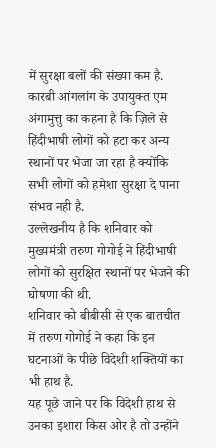में सुरक्षा बलों की संख्या कम है.
कारबी आंगलांग के उपायुक्त एम अंगामुत्तु का कहना है कि ज़िले से हिंदीभाषी लोगों को हटा कर अन्य स्थानों पर भेजा जा रहा है क्योंकि सभी लोगों को हमेशा सुरक्षा दे पाना संभव नही है.
उल्लेखनीय है कि शनिवार को मुख्यमंत्री तरुण गोगोई ने हिंदीभाषी लोगों को सुरक्षित स्थानों पर भेजने की घोषणा की थी.
शनिवार को बीबीसी से एक बातचीत में तरुण गोगोई ने कहा कि इन घटनाओं के पीछे विदेशी शक्तियों का भी हाथ है.
यह पूछे जाने पर कि विदेशी हाथ से उनका इशारा किस ओर है तो उन्होंने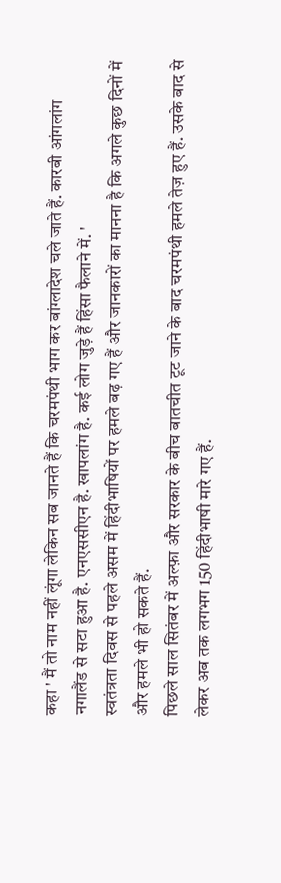कहा ' मैं तो नाम नहीं लूंगा लेकिन सब जानते हैं कि चरमपंथी भाग कर बांग्लादेश चले जाते हैं. कारबी आंगलांग नगालैंड से सटा हुआ है. एनएससीएन है. खापलांग है. कई लोग जुड़े हैं हिंसा फैलाने में. '
स्वतंत्रता दिवस से पहले असम में हिंदीभाषियों पर हमले बढ़ गए हैं और जानकारों का मानना है कि अगले कुछ दिनों में और हमले भी हो सकते हैं.
पिछले साल सितंबर में अल्फ़ा और सरकार के बीच बातचीत टूट जाने के बाद चरमपंथी हमले तेज़ हुए हैं. उसके बाद से लेकर अब तक लगभग 150 हिंदीभाषी मारे गए हैं.